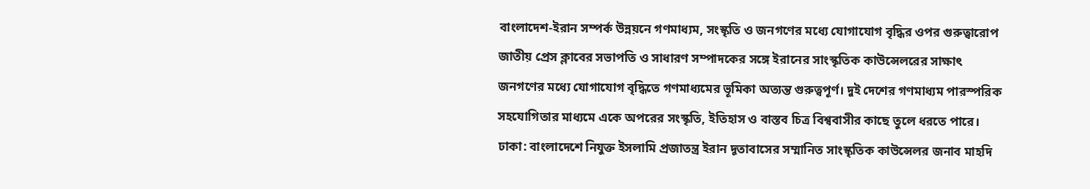বাংলাদেশ-ইরান সম্পর্ক উন্নয়নে গণমাধ্যম, সংস্কৃতি ও জনগণের মধ্যে যোগাযোগ বৃদ্ধির ওপর গুরুত্বারোপ
জাতীয় প্রেস ক্লাবের সভাপতি ও সাধারণ সম্পাদকের সঙ্গে ইরানের সাংস্কৃতিক কাউন্সেলরের সাক্ষাৎ
জনগণের মধ্যে যোগাযোগ বৃদ্ধিতে গণমাধ্যমের ভূমিকা অত্যন্ত গুরুত্বপূর্ণ। দুই দেশের গণমাধ্যম পারস্পরিক সহযোগিতার মাধ্যমে একে অপরের সংস্কৃতি, ইতিহাস ও বাস্তব চিত্র বিশ্ববাসীর কাছে তুলে ধরতে পারে।
ঢাকা: বাংলাদেশে নিযুক্ত ইসলামি প্রজাতন্ত্র ইরান দূতাবাসের সম্মানিত সাংস্কৃতিক কাউন্সেলর জনাব মাহদি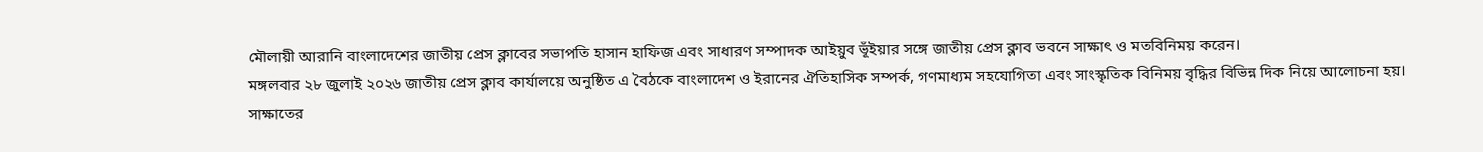মৌলায়ী আরানি বাংলাদেশের জাতীয় প্রেস ক্লাবের সভাপতি হাসান হাফিজ এবং সাধারণ সম্পাদক আইয়ুব ভূঁইয়ার সঙ্গে জাতীয় প্রেস ক্লাব ভবনে সাক্ষাৎ ও মতবিনিময় করেন।
মঙ্গলবার ২৮ জুলাই ২০২৬ জাতীয় প্রেস ক্লাব কার্যালয়ে অনুষ্ঠিত এ বৈঠকে বাংলাদেশ ও ইরানের ঐতিহাসিক সম্পর্ক, গণমাধ্যম সহযোগিতা এবং সাংস্কৃতিক বিনিময় বৃদ্ধির বিভিন্ন দিক নিয়ে আলোচনা হয়।
সাক্ষাতের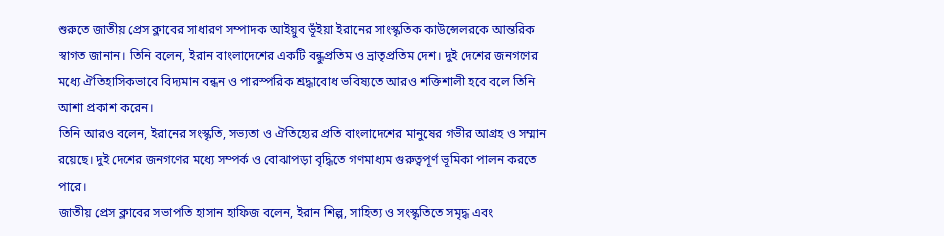শুরুতে জাতীয় প্রেস ক্লাবের সাধারণ সম্পাদক আইয়ুব ভূঁইয়া ইরানের সাংস্কৃতিক কাউন্সেলরকে আন্তরিক স্বাগত জানান। তিনি বলেন, ইরান বাংলাদেশের একটি বন্ধুপ্রতিম ও ভ্রাতৃপ্রতিম দেশ। দুই দেশের জনগণের মধ্যে ঐতিহাসিকভাবে বিদ্যমান বন্ধন ও পারস্পরিক শ্রদ্ধাবোধ ভবিষ্যতে আরও শক্তিশালী হবে বলে তিনি আশা প্রকাশ করেন।
তিনি আরও বলেন, ইরানের সংস্কৃতি, সভ্যতা ও ঐতিহ্যের প্রতি বাংলাদেশের মানুষের গভীর আগ্রহ ও সম্মান রয়েছে। দুই দেশের জনগণের মধ্যে সম্পর্ক ও বোঝাপড়া বৃদ্ধিতে গণমাধ্যম গুরুত্বপূর্ণ ভূমিকা পালন করতে পারে।
জাতীয় প্রেস ক্লাবের সভাপতি হাসান হাফিজ বলেন, ইরান শিল্প, সাহিত্য ও সংস্কৃতিতে সমৃদ্ধ এবং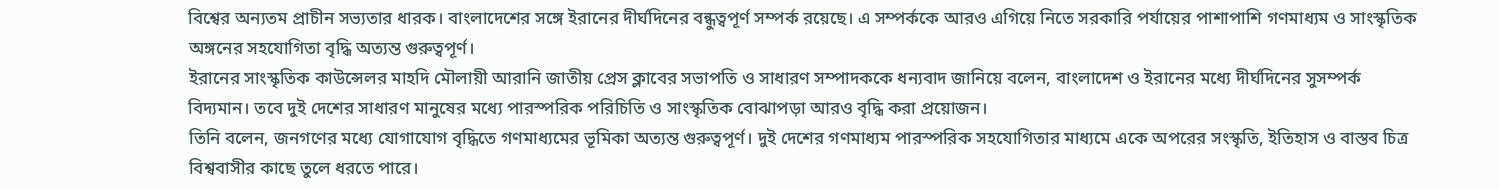বিশ্বের অন্যতম প্রাচীন সভ্যতার ধারক। বাংলাদেশের সঙ্গে ইরানের দীর্ঘদিনের বন্ধুত্বপূর্ণ সম্পর্ক রয়েছে। এ সম্পর্ককে আরও এগিয়ে নিতে সরকারি পর্যায়ের পাশাপাশি গণমাধ্যম ও সাংস্কৃতিক অঙ্গনের সহযোগিতা বৃদ্ধি অত্যন্ত গুরুত্বপূর্ণ।
ইরানের সাংস্কৃতিক কাউন্সেলর মাহদি মৌলায়ী আরানি জাতীয় প্রেস ক্লাবের সভাপতি ও সাধারণ সম্পাদককে ধন্যবাদ জানিয়ে বলেন, বাংলাদেশ ও ইরানের মধ্যে দীর্ঘদিনের সুসম্পর্ক বিদ্যমান। তবে দুই দেশের সাধারণ মানুষের মধ্যে পারস্পরিক পরিচিতি ও সাংস্কৃতিক বোঝাপড়া আরও বৃদ্ধি করা প্রয়োজন।
তিনি বলেন, জনগণের মধ্যে যোগাযোগ বৃদ্ধিতে গণমাধ্যমের ভূমিকা অত্যন্ত গুরুত্বপূর্ণ। দুই দেশের গণমাধ্যম পারস্পরিক সহযোগিতার মাধ্যমে একে অপরের সংস্কৃতি, ইতিহাস ও বাস্তব চিত্র বিশ্ববাসীর কাছে তুলে ধরতে পারে।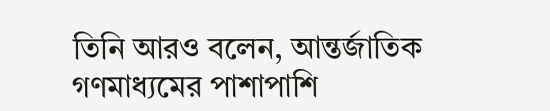তিনি আরও বলেন, আন্তর্জাতিক গণমাধ্যমের পাশাপাশি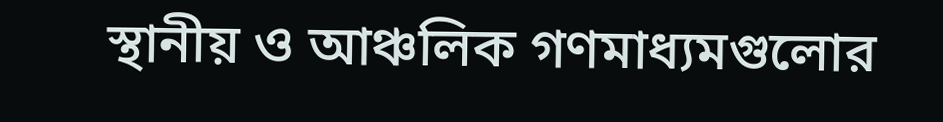স্থানীয় ও আঞ্চলিক গণমাধ্যমগুলোর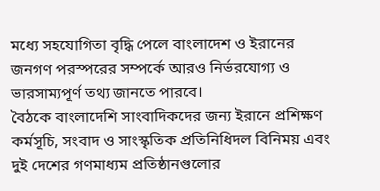মধ্যে সহযোগিতা বৃদ্ধি পেলে বাংলাদেশ ও ইরানের জনগণ পরস্পরের সম্পর্কে আরও নির্ভরযোগ্য ও ভারসাম্যপূর্ণ তথ্য জানতে পারবে।
বৈঠকে বাংলাদেশি সাংবাদিকদের জন্য ইরানে প্রশিক্ষণ কর্মসূচি, সংবাদ ও সাংস্কৃতিক প্রতিনিধিদল বিনিময় এবং দুই দেশের গণমাধ্যম প্রতিষ্ঠানগুলোর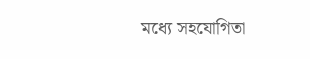মধ্যে সহযোগিতা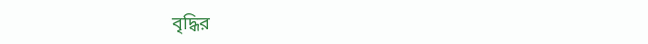বৃদ্ধির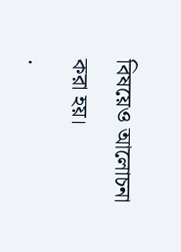বিষয়েও আলোচনা করা হয়।
.